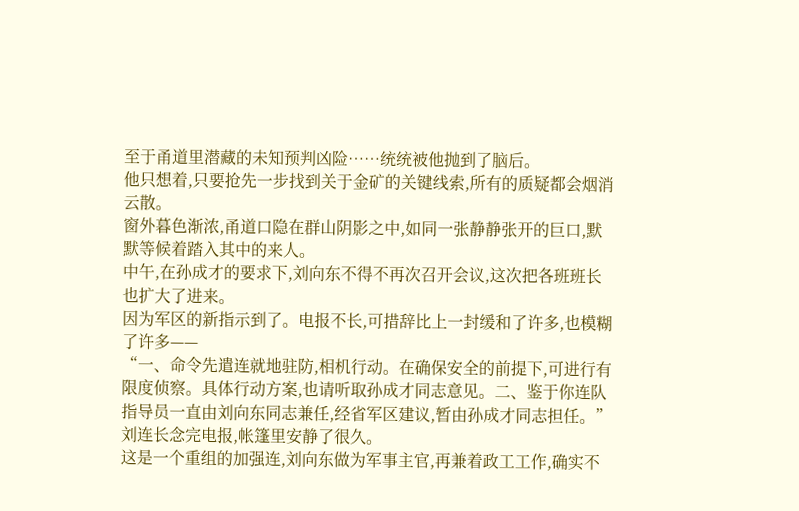至于甬道里潜藏的未知预判凶险……统统被他抛到了脑后。
他只想着,只要抢先一步找到关于金矿的关键线索,所有的质疑都会烟消云散。
窗外暮色渐浓,甬道口隐在群山阴影之中,如同一张静静张开的巨口,默默等候着踏入其中的来人。
中午,在孙成才的要求下,刘向东不得不再次召开会议,这次把各班班长也扩大了进来。
因为军区的新指示到了。电报不长,可措辞比上一封缓和了许多,也模糊了许多——
“一、命令先遣连就地驻防,相机行动。在确保安全的前提下,可进行有限度侦察。具体行动方案,也请听取孙成才同志意见。二、鉴于你连队指导员一直由刘向东同志兼任,经省军区建议,暂由孙成才同志担任。”
刘连长念完电报,帐篷里安静了很久。
这是一个重组的加强连,刘向东做为军事主官,再兼着政工工作,确实不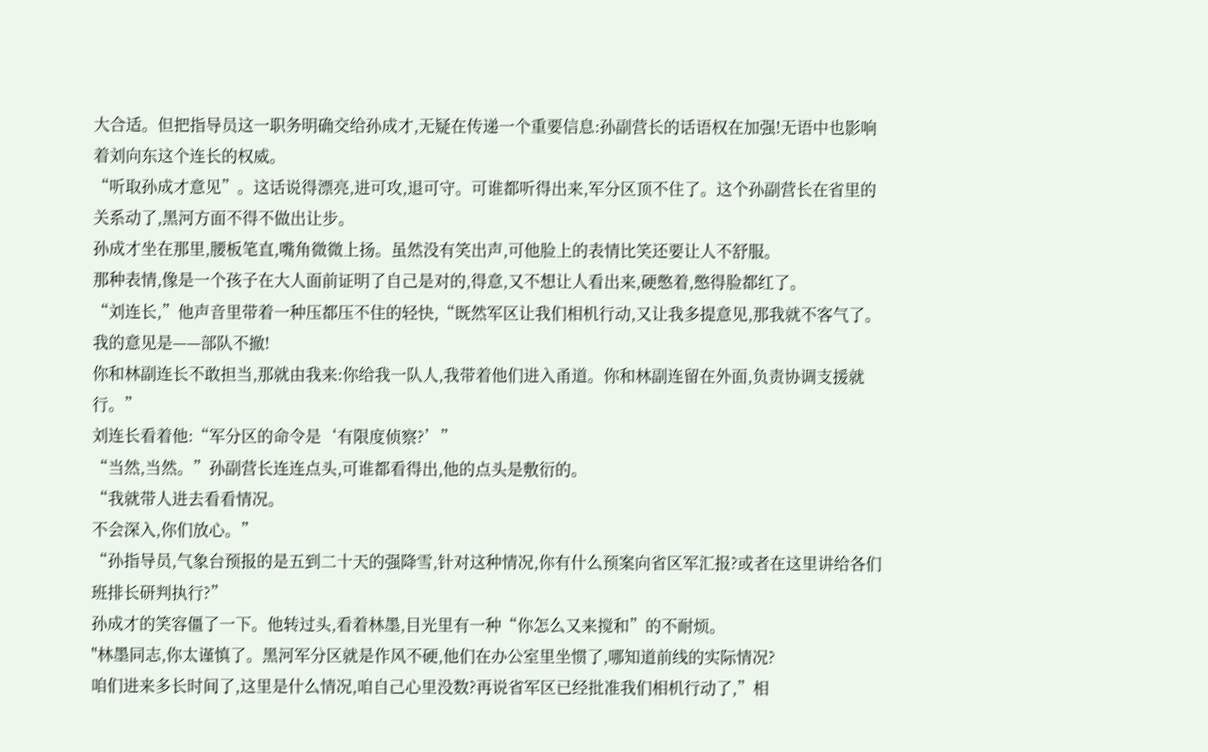大合适。但把指导员这一职务明确交给孙成才,无疑在传递一个重要信息:孙副营长的话语权在加强!无语中也影响着刘向东这个连长的权威。
“听取孙成才意见”。这话说得漂亮,进可攻,退可守。可谁都听得出来,军分区顶不住了。这个孙副营长在省里的关系动了,黑河方面不得不做出让步。
孙成才坐在那里,腰板笔直,嘴角微微上扬。虽然没有笑出声,可他脸上的表情比笑还要让人不舒服。
那种表情,像是一个孩子在大人面前证明了自己是对的,得意,又不想让人看出来,硬憋着,憋得脸都红了。
“刘连长,”他声音里带着一种压都压不住的轻快,“既然军区让我们相机行动,又让我多提意见,那我就不客气了。我的意见是——部队不撤!
你和林副连长不敢担当,那就由我来:你给我一队人,我带着他们进入甬道。你和林副连留在外面,负责协调支援就行。”
刘连长看着他:“军分区的命令是‘有限度侦察?’”
“当然,当然。”孙副营长连连点头,可谁都看得出,他的点头是敷衍的。
“我就带人进去看看情况。
不会深入,你们放心。”
“孙指导员,气象台预报的是五到二十天的强降雪,针对这种情况,你有什么预案向省区军汇报?或者在这里讲给各们班排长研判执行?”
孙成才的笑容僵了一下。他转过头,看着林墨,目光里有一种“你怎么又来搅和”的不耐烦。
"林墨同志,你太谨慎了。黑河军分区就是作风不硬,他们在办公室里坐惯了,哪知道前线的实际情况?
咱们进来多长时间了,这里是什么情况,咱自己心里没数?再说省军区已经批准我们相机行动了,”相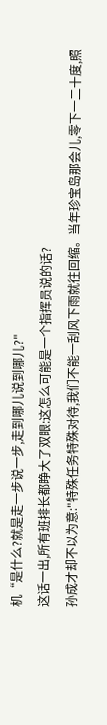机“是什么?就是走一步说一步,走到哪儿说到哪儿?"
这话一出,所有班排长都睁大了双眼:这怎么可能是一个指挥员说的话?
孙成才却不以为意:"特殊任务特殊对待,我们不能一刮风下雨就往回缩。当年珍宝岛那会儿,零下一二十度,照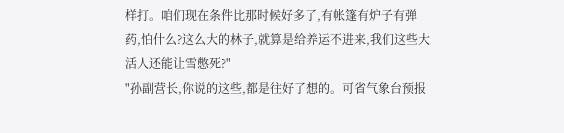样打。咱们现在条件比那时候好多了,有帐篷有炉子有弹药,怕什么?这么大的林子,就算是给养运不进来,我们这些大活人还能让雪憋死?"
"孙副营长,你说的这些,都是往好了想的。可省气象台预报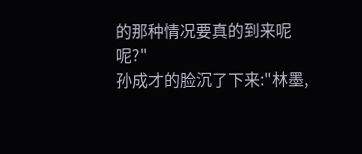的那种情况要真的到来呢呢?"
孙成才的脸沉了下来:"林墨,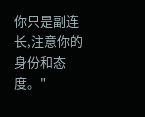你只是副连长,注意你的身份和态度。"